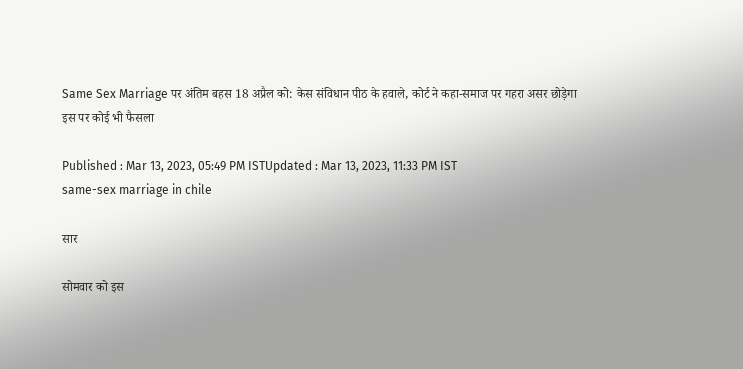Same Sex Marriage पर अंतिम बहस 18 अप्रैल को: केस संविधान पीठ के हवाले, कोर्ट ने कहा-समाज पर गहरा असर छोड़ेगा इस पर कोई भी फैसला

Published : Mar 13, 2023, 05:49 PM ISTUpdated : Mar 13, 2023, 11:33 PM IST
same-sex marriage in chile

सार

सोमवार को इस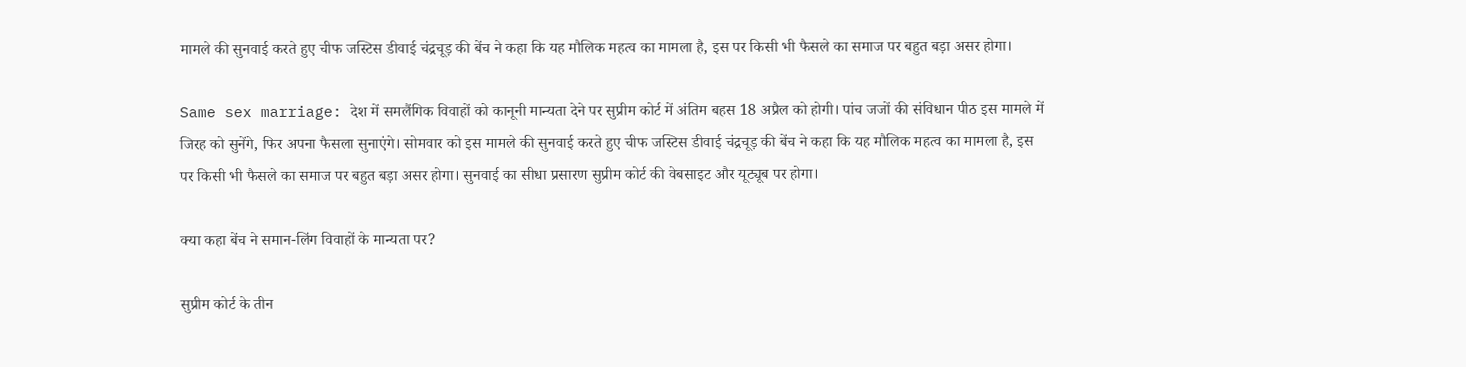मामले की सुनवाई करते हुए चीफ जस्टिस डीवाई चंद्रचूड़ की बेंच ने कहा कि यह मौलिक महत्व का मामला है, इस पर किसी भी फैसले का समाज पर बहुत बड़ा असर होगा।

Same sex marriage: देश में समलैंगिक विवाहों को कानूनी मान्यता देने पर सुप्रीम कोर्ट में अंतिम बहस 18 अप्रैल को होगी। पांच जजों की संविधान पीठ इस मामले में जिरह को सुनेंगे, फिर अपना फैसला सुनाएंगे। सोमवार को इस मामले की सुनवाई करते हुए चीफ जस्टिस डीवाई चंद्रचूड़ की बेंच ने कहा कि यह मौलिक महत्व का मामला है, इस पर किसी भी फैसले का समाज पर बहुत बड़ा असर होगा। सुनवाई का सीधा प्रसारण सुप्रीम कोर्ट की वेबसाइट और यूट्यूब पर होगा।

क्या कहा बेंच ने समान-लिंग विवाहों के मान्यता पर?

सुप्रीम कोर्ट के तीन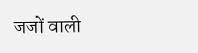जजों वाली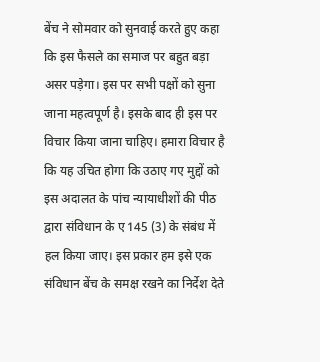बेंच ने सोमवार को सुनवाई करते हुए कहा कि इस फैसले का समाज पर बहुत बड़ा असर पड़ेगा। इस पर सभी पक्षों को सुना जाना महत्वपूर्ण है। इसके बाद ही इस पर विचार किया जाना चाहिए। हमारा विचार है कि यह उचित होगा कि उठाए गए मुद्दों को इस अदालत के पांच न्यायाधीशों की पीठ द्वारा संविधान के ए 145 (3) के संबंध में हल किया जाए। इस प्रकार हम इसे एक संविधान बेंच के समक्ष रखने का निर्देश देते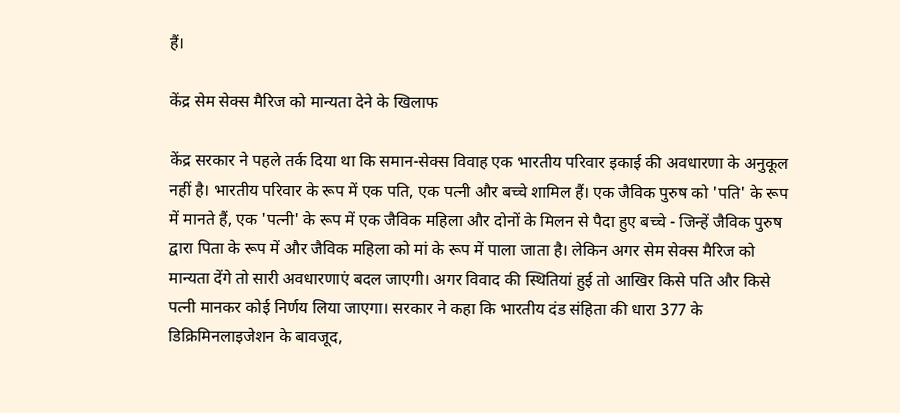हैं।

केंद्र सेम सेक्स मैरिज को मान्यता देने के खिलाफ

केंद्र सरकार ने पहले तर्क दिया था कि समान-सेक्स विवाह एक भारतीय परिवार इकाई की अवधारणा के अनुकूल नहीं है। भारतीय परिवार के रूप में एक पति, एक पत्नी और बच्चे शामिल हैं। एक जैविक पुरुष को 'पति' के रूप में मानते हैं, एक 'पत्नी' के रूप में एक जैविक महिला और दोनों के मिलन से पैदा हुए बच्चे - जिन्हें जैविक पुरुष द्वारा पिता के रूप में और जैविक महिला को मां के रूप में पाला जाता है। लेकिन अगर सेम सेक्स मैरिज को मान्यता देंगे तो सारी अवधारणाएं बदल जाएगी। अगर विवाद की स्थितियां हुई तो आखिर किसे पति और किसे पत्नी मानकर कोई निर्णय लिया जाएगा। सरकार ने कहा कि भारतीय दंड संहिता की धारा 377 के डिक्रिमिनलाइजेशन के बावजूद,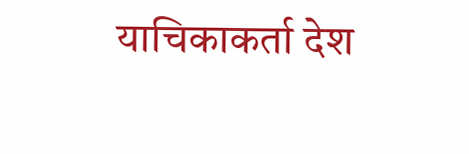याचिकाकर्ता देश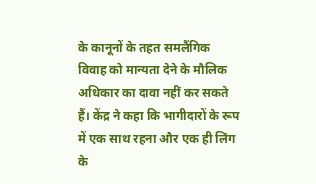के कानूनों के तहत समलैंगिक विवाह को मान्यता देने के मौलिक अधिकार का दावा नहीं कर सकते हैं। केंद्र ने कहा कि भागीदारों के रूप में एक साथ रहना और एक ही लिंग के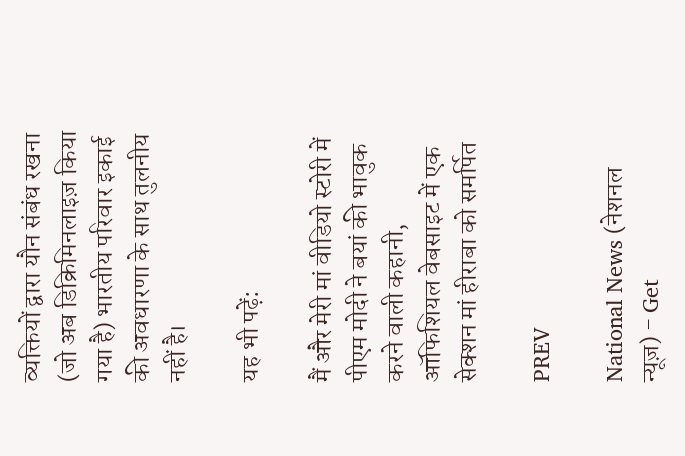व्यक्तियों द्वारा यौन संबंध रखना (जो अब डिक्रिमिनलाइज़ किया गया है) भारतीय परिवार इकाई की अवधारणा के साथ तुलनीय नहीं है।

यह भी पढ़ें:

मैं और मेरी मां वीडियो स्टोरी में पीएम मोदी ने बयां की भावुक करने वाली कहानी, ऑफिशियल वेबसाइट में एक सेक्शन मां हीराबा को समर्पित

PREV

National News (नेशनल न्यूज़) - Get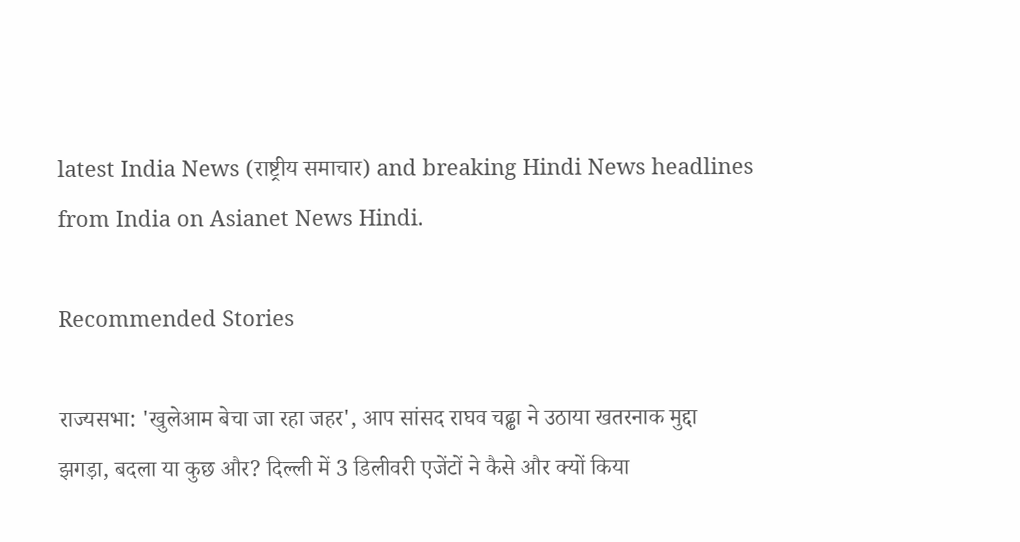latest India News (राष्ट्रीय समाचार) and breaking Hindi News headlines from India on Asianet News Hindi.

Recommended Stories

राज्यसभा: 'खुलेआम बेचा जा रहा जहर', आप सांसद राघव चढ्ढा ने उठाया खतरनाक मुद्दा
झगड़ा, बदला या कुछ और? दिल्ली में 3 डिलीवरी एजेंटों ने कैसे और क्यों किया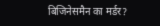बिजिनेसमैन का मर्डर?